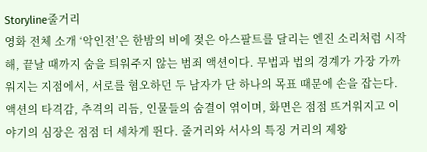Storyline줄거리
영화 전체 소개 ‘악인전’은 한밤의 비에 젖은 아스팔트를 달리는 엔진 소리처럼 시작해, 끝날 때까지 숨을 틔워주지 않는 범죄 액션이다. 무법과 법의 경계가 가장 가까워지는 지점에서, 서로를 혐오하던 두 남자가 단 하나의 목표 때문에 손을 잡는다. 액션의 타격감, 추격의 리듬, 인물들의 숨결이 엮이며, 화면은 점점 뜨거워지고 이야기의 심장은 점점 더 세차게 뛴다. 줄거리와 서사의 특징 거리의 제왕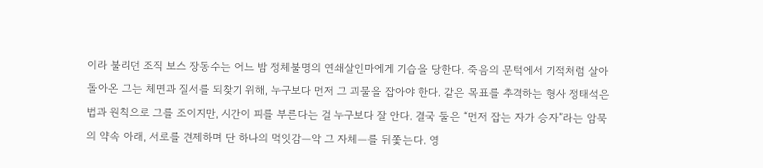이라 불리던 조직 보스 장동수는 어느 밤 정체불명의 연쇄살인마에게 기습을 당한다. 죽음의 문턱에서 기적처럼 살아 돌아온 그는 체면과 질서를 되찾기 위해, 누구보다 먼저 그 괴물을 잡아야 한다. 같은 목표를 추격하는 형사 정태석은 법과 원칙으로 그를 조이지만, 시간이 피를 부른다는 걸 누구보다 잘 안다. 결국 둘은 “먼저 잡는 자가 승자”라는 암묵의 약속 아래, 서로를 견제하며 단 하나의 먹잇감—악 그 자체—를 뒤쫓는다. 영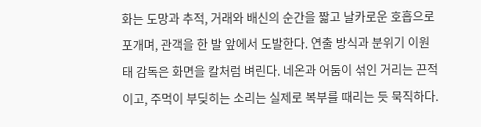화는 도망과 추적, 거래와 배신의 순간을 짧고 날카로운 호흡으로 포개며, 관객을 한 발 앞에서 도발한다. 연출 방식과 분위기 이원태 감독은 화면을 칼처럼 벼린다. 네온과 어둠이 섞인 거리는 끈적이고, 주먹이 부딪히는 소리는 실제로 복부를 때리는 듯 묵직하다.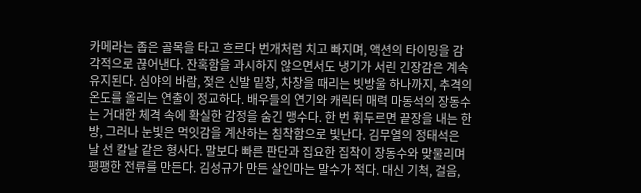카메라는 좁은 골목을 타고 흐르다 번개처럼 치고 빠지며, 액션의 타이밍을 감각적으로 끊어낸다. 잔혹함을 과시하지 않으면서도 냉기가 서린 긴장감은 계속 유지된다. 심야의 바람, 젖은 신발 밑창, 차창을 때리는 빗방울 하나까지, 추격의 온도를 올리는 연출이 정교하다. 배우들의 연기와 캐릭터 매력 마동석의 장동수는 거대한 체격 속에 확실한 감정을 숨긴 맹수다. 한 번 휘두르면 끝장을 내는 한 방, 그러나 눈빛은 먹잇감을 계산하는 침착함으로 빛난다. 김무열의 정태석은 날 선 칼날 같은 형사다. 말보다 빠른 판단과 집요한 집착이 장동수와 맞물리며 팽팽한 전류를 만든다. 김성규가 만든 살인마는 말수가 적다. 대신 기척, 걸음,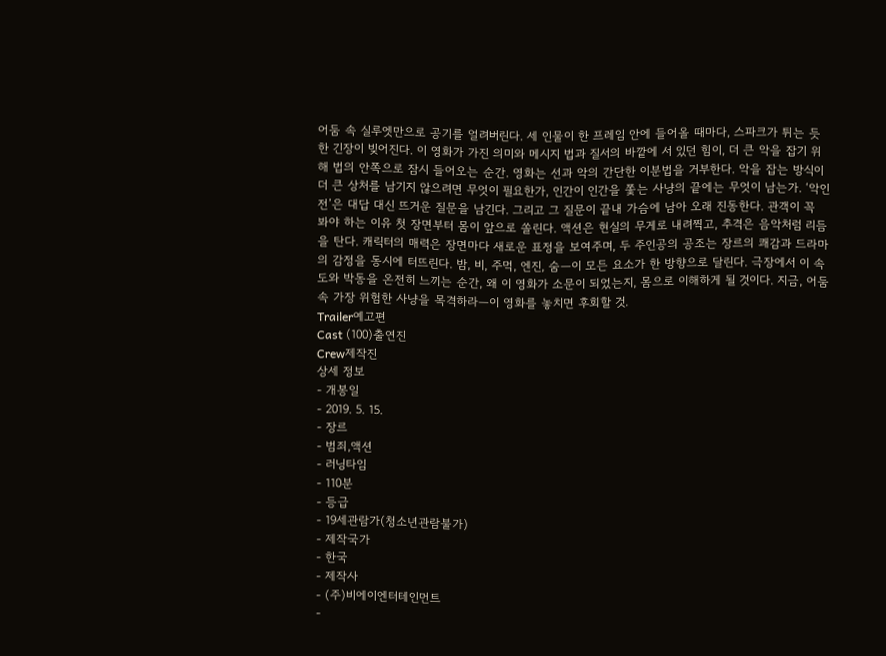어둠 속 실루엣만으로 공기를 얼려버린다. 세 인물이 한 프레임 안에 들어올 때마다, 스파크가 튀는 듯한 긴장이 빚어진다. 이 영화가 가진 의미와 메시지 법과 질서의 바깥에 서 있던 힘이, 더 큰 악을 잡기 위해 법의 안쪽으로 잠시 들어오는 순간. 영화는 선과 악의 간단한 이분법을 거부한다. 악을 잡는 방식이 더 큰 상처를 남기지 않으려면 무엇이 필요한가, 인간이 인간을 쫓는 사냥의 끝에는 무엇이 남는가. ‘악인전’은 대답 대신 뜨거운 질문을 남긴다. 그리고 그 질문이 끝내 가슴에 남아 오래 진동한다. 관객이 꼭 봐야 하는 이유 첫 장면부터 몸이 앞으로 쏠린다. 액션은 현실의 무게로 내려찍고, 추격은 음악처럼 리듬을 탄다. 캐릭터의 매력은 장면마다 새로운 표정을 보여주며, 두 주인공의 공조는 장르의 쾌감과 드라마의 감정을 동시에 터뜨린다. 밤, 비, 주먹, 엔진, 숨—이 모든 요소가 한 방향으로 달린다. 극장에서 이 속도와 박동을 온전히 느끼는 순간, 왜 이 영화가 소문이 되었는지, 몸으로 이해하게 될 것이다. 지금, 어둠 속 가장 위험한 사냥을 목격하라—이 영화를 놓치면 후회할 것.
Trailer예고편
Cast (100)출연진
Crew제작진
상세 정보
- 개봉일
- 2019. 5. 15.
- 장르
- 범죄,액션
- 러닝타임
- 110분
- 등급
- 19세관람가(청소년관람불가)
- 제작국가
- 한국
- 제작사
- (주)비에이엔터테인먼트
-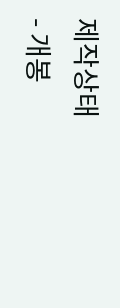제작상태
- 개봉